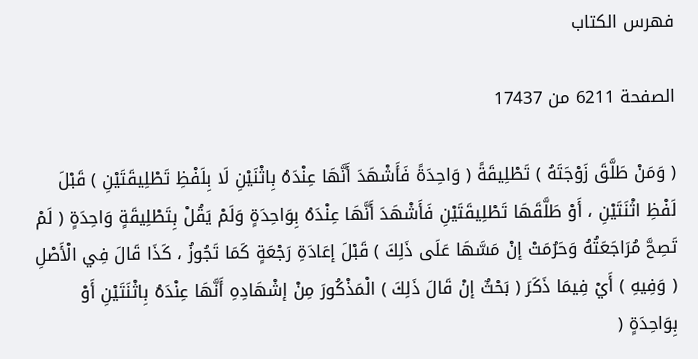فهرس الكتاب

الصفحة 6211 من 17437

( وَمَنْ طَلَّقَ زَوْجَتَهُ ) تَطْلِيقَةً ( وَاحِدَةً فَأَشْهَدَ أَنَّهَا عِنْدَهُ بِاثْنَيْنِ لَا بِلَفْظِ تَطْلِيقَتَيْنِ ) قَبْلَ لَفْظِ اثْنَتَيْنِ ، أَوْ طَلَّقَهَا تَطْلِيقَتَيْنِ فَأَشْهَدَ أَنَّهَا عِنْدَهُ بِوَاحِدَةٍ وَلَمْ يَقُلْ بِتَطْلِيقَةٍ وَاحِدَةٍ ( لَمْ تَصِحَّ مُرَاجَعَتُهُ وَحَرُمَتْ إنْ مَسَّهَا عَلَى ذَلِكَ ) قَبْلَ إعَادَةِ رَجْعَةٍ كَمَا تَجُوزُ ، كَذَا قَالَ فِي الْأَصْلِ ( وَفِيهِ ) أَيْ فِيمَا ذَكَرَ ( بَحْثٌ إنْ قَالَ ذَلِكَ ) الْمَذْكُورَ مِنْ إشْهَادِهِ أَنَّهَا عِنْدَهُ بِاثْنَتَيْنِ أَوْ بِوَاحِدَةٍ (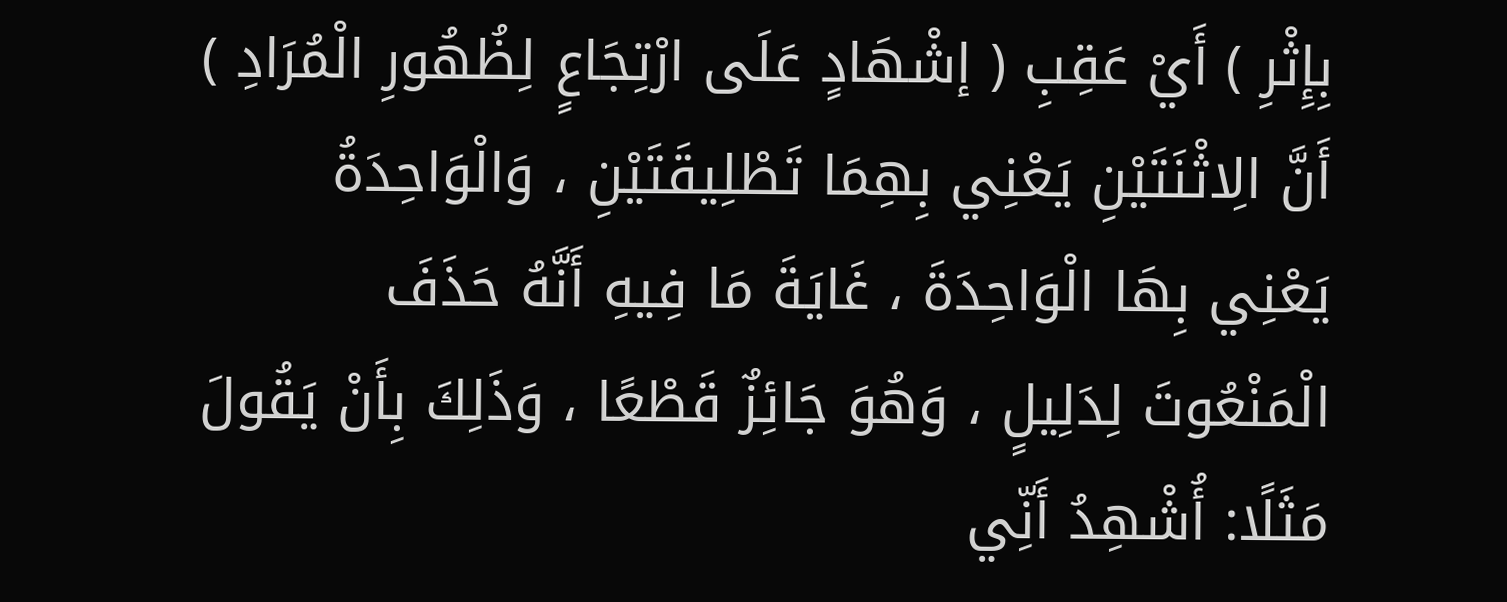بِإِثْرِ ) أَيْ عَقِبِ ( إشْهَادٍ عَلَى ارْتِجَاعٍ لِظُهُورِ الْمُرَادِ ) أَنَّ الِاثْنَتَيْنِ يَعْنِي بِهِمَا تَطْلِيقَتَيْنِ ، وَالْوَاحِدَةُ يَعْنِي بِهَا الْوَاحِدَةَ ، غَايَةَ مَا فِيهِ أَنَّهُ حَذَفَ الْمَنْعُوتَ لِدَلِيلٍ ، وَهُوَ جَائِزٌ قَطْعًا ، وَذَلِكَ بِأَنْ يَقُولَ مَثَلًا: أُشْهِدُ أَنِّي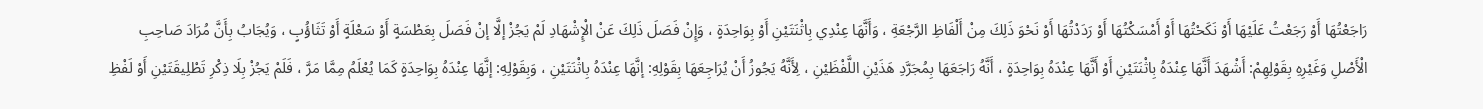رَاجَعْتُهَا أَوْ رَجَعْتُ عَلَيْهَا أَوْ نَكَحْتُهَا أَوْ أَمْسَكْتُهَا أَوْ رَدَدْتُهَا أَوْ نَحْوَ ذَلِكَ مِنْ أَلْفَاظِ الرَّجْعَةِ ، وَأَنَّهَا عِنْدِي بِاثْنَتَيْنِ أَوْ بِوَاحِدَةٍ ، وَإِنْ فَصَلَ ذَلِكَ عَنْ الْإِشْهَادِ لَمْ يَجُزْ إلَّا إنْ فَصَلَ بِعَطْسَةٍ أَوْ سَعْلَةٍ أَوْ تَثَاؤُبٍ ، وَيُجَابُ بِأَنَّ مُرَادَ صَاحِبِ الْأَصْلِ وَغَيْرِهِ بِقَوْلِهِمْ: أَشْهَدَ أَنَّهَا عِنْدَهُ بِاثْنَتَيْنِ أَوْ أَنَّهَا عِنْدَهُ بِوَاحِدَةٍ ، أَنَّهُ رَاجَعَهَا بِمُجَرَّدِ هَذَيْنِ اللَّفْظَيْنِ ، لِأَنَّهُ يَجُوزُ أَنْ يُرَاجِعَهَا بِقَوْلِهِ: إنَّهَا عِنْدَهُ بِاثْنَتَيْنِ ، وَبِقَوْلِهِ: إنَّهَا عِنْدَهُ بِوَاحِدَةٍ كَمَا يُعْلَمُ مِمَّا مَرَّ ، فَلَمْ يَجُزْ بِلَا ذِكْرِ تَطْلِيقَتَيْنِ أَوْ لَفْظِ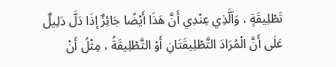تَطْلِيقَةٍ ، وَاَلَّذِي عِنْدِي أَنَّ هَذَا أَيْضًا جَائِزٌ إذَا دَلَّ دَلِيلٌ عَلَى أَنَّ الْمُرَادَ التَّطْلِيقَتَانِ أَوْ التَّطْلِيقَةُ ، مِثْلُ أَنْ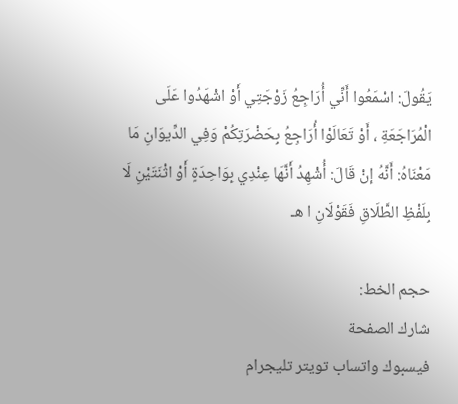يَقُولَ: اسْمَعُوا أَنِّي أُرَاجِعُ زَوْجَتِي أَوْ اشْهَدُوا عَلَى الْمُرَاجَعَةِ ، أَوْ تَعَالَوْا أُرَاجِعُ بِحَضْرَتِكُمْ وَفِي الدِّيوَانِ مَا مَعْنَاهُ: أَنَّهُ إنْ قَالَ: أُشْهِدُ أَنَّهَا عِنْدِي بِوَاحِدَةٍ أَوْ اثْنَتَيْنِ لَا بِلَفْظِ الطَّلَاقِ فَقَوْلَانِ ا هـ

حجم الخط:
شارك الصفحة
فيسبوك واتساب تويتر تليجرام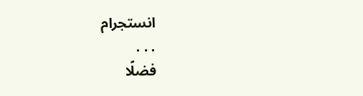انستجرام
. . .
فضلًا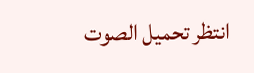انتظر تحميل الصوت